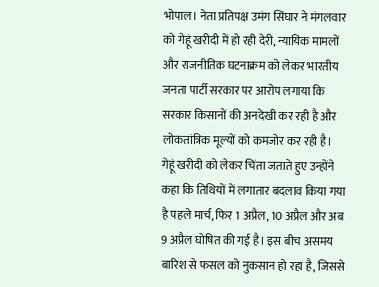भोपाल। नेता प्रतिपक्ष उमंग सिंघार ने मंगलवार को गेहूं खरीदी में हो रही देरी, न्यायिक मामलों और राजनीतिक घटनाक्रम को लेकर भारतीय जनता पार्टी सरकार पर आरोप लगाया कि सरकार किसानों की अनदेखी कर रही है और लोकतांत्रिक मूल्यों को कमजोर कर रही है।
गेहूं खरीदी को लेकर चिंता जताते हुए उन्होंने कहा कि तिथियों में लगातार बदलाव किया गया है पहले मार्च, फिर 1 अप्रैल, 10 अप्रैल और अब 9 अप्रैल घोषित की गई है। इस बीच असमय बारिश से फसल को नुकसान हो रहा है, जिससे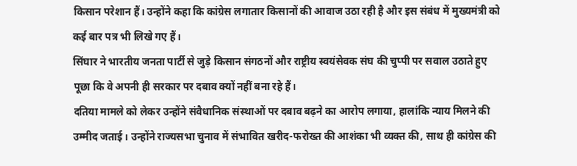किसान परेशान हैं। उन्होंने कहा कि कांग्रेस लगातार किसानों की आवाज उठा रही है और इस संबंध में मुख्यमंत्री को कई बार पत्र भी लिखे गए हैं।
सिंघार ने भारतीय जनता पार्टी से जुड़े किसान संगठनों और राष्ट्रीय स्वयंसेवक संघ की चुप्पी पर सवाल उठाते हुए पूछा कि वे अपनी ही सरकार पर दबाव क्यों नहीं बना रहे हैं।
दतिया मामले को लेकर उन्होंने संवैधानिक संस्थाओं पर दबाव बढ़ने का आरोप लगाया, हालांकि न्याय मिलने की उम्मीद जताई। उन्होंने राज्यसभा चुनाव में संभावित खरीद-फरोख्त की आशंका भी व्यक्त की, साथ ही कांग्रेस की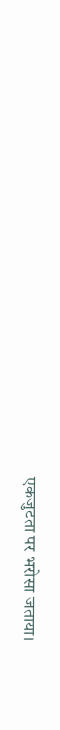एकजुटता पर भरोसा जताया।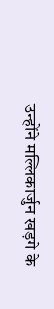उन्होंने मल्लिकार्जुन खड़गे के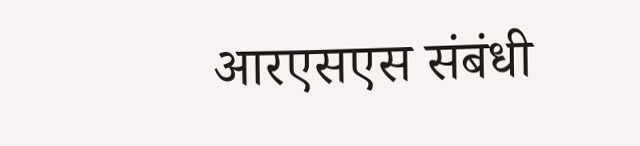आरएसएस संबंधी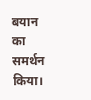बयान का समर्थन किया।